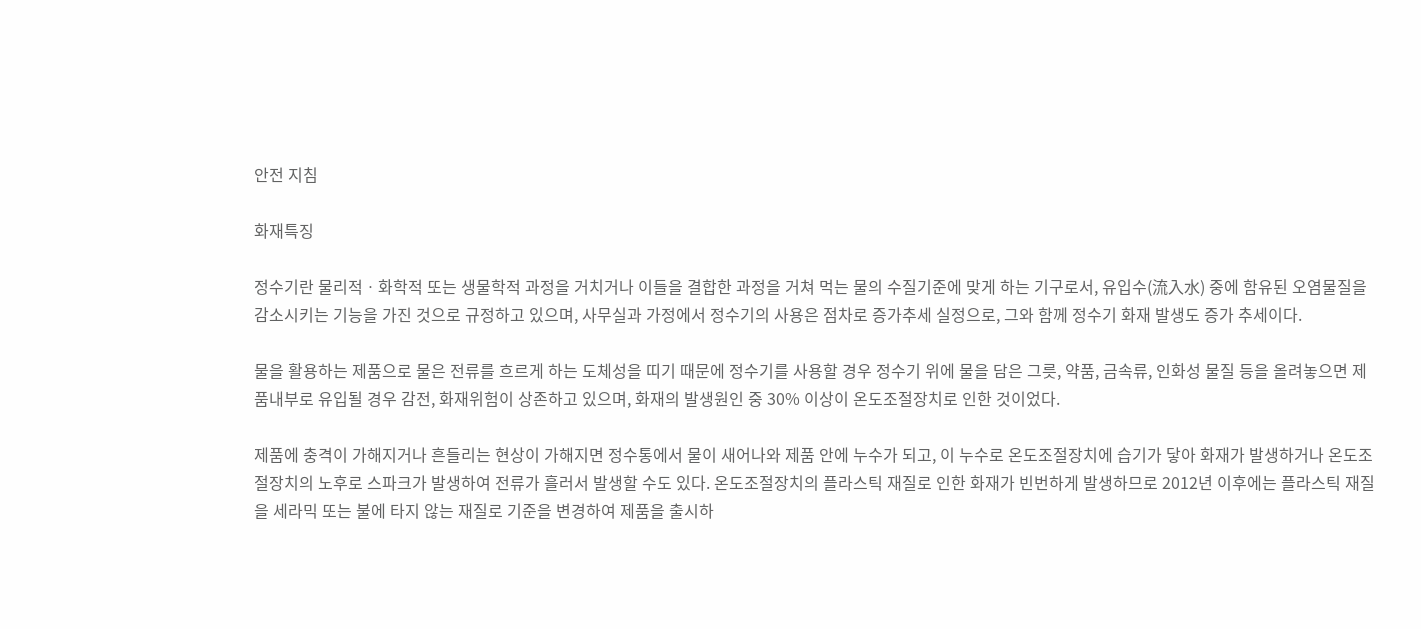안전 지침

화재특징

정수기란 물리적ㆍ화학적 또는 생물학적 과정을 거치거나 이들을 결합한 과정을 거쳐 먹는 물의 수질기준에 맞게 하는 기구로서, 유입수(流入水) 중에 함유된 오염물질을 감소시키는 기능을 가진 것으로 규정하고 있으며, 사무실과 가정에서 정수기의 사용은 점차로 증가추세 실정으로, 그와 함께 정수기 화재 발생도 증가 추세이다.

물을 활용하는 제품으로 물은 전류를 흐르게 하는 도체성을 띠기 때문에 정수기를 사용할 경우 정수기 위에 물을 담은 그릇, 약품, 금속류, 인화성 물질 등을 올려놓으면 제품내부로 유입될 경우 감전, 화재위험이 상존하고 있으며, 화재의 발생원인 중 30% 이상이 온도조절장치로 인한 것이었다.

제품에 충격이 가해지거나 흔들리는 현상이 가해지면 정수통에서 물이 새어나와 제품 안에 누수가 되고, 이 누수로 온도조절장치에 습기가 닿아 화재가 발생하거나 온도조절장치의 노후로 스파크가 발생하여 전류가 흘러서 발생할 수도 있다. 온도조절장치의 플라스틱 재질로 인한 화재가 빈번하게 발생하므로 2012년 이후에는 플라스틱 재질을 세라믹 또는 불에 타지 않는 재질로 기준을 변경하여 제품을 출시하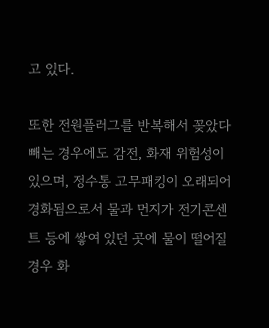고 있다.

또한 전원플러그를 반복해서 꽂았다 빼는 경우에도 감전, 화재 위험성이 있으며, 정수통 고무패킹이 오래되어 경화됨으로서 물과 먼지가 전기콘센트 등에 쌓여 있던 곳에 물이 떨어질 경우 화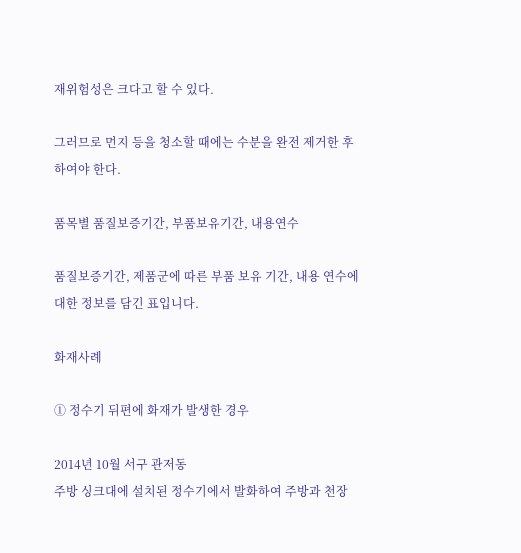재위험성은 크다고 할 수 있다.

그러므로 먼지 등을 청소할 때에는 수분을 완전 제거한 후 하여야 한다.

품목별 품질보증기간, 부품보유기간, 내용연수

품질보증기간, 제품군에 따른 부품 보유 기간, 내용 연수에 대한 정보를 담긴 표입니다.

화재사례

① 정수기 뒤편에 화재가 발생한 경우

2014년 10월 서구 관저동
주방 싱크대에 설치된 정수기에서 발화하여 주방과 천장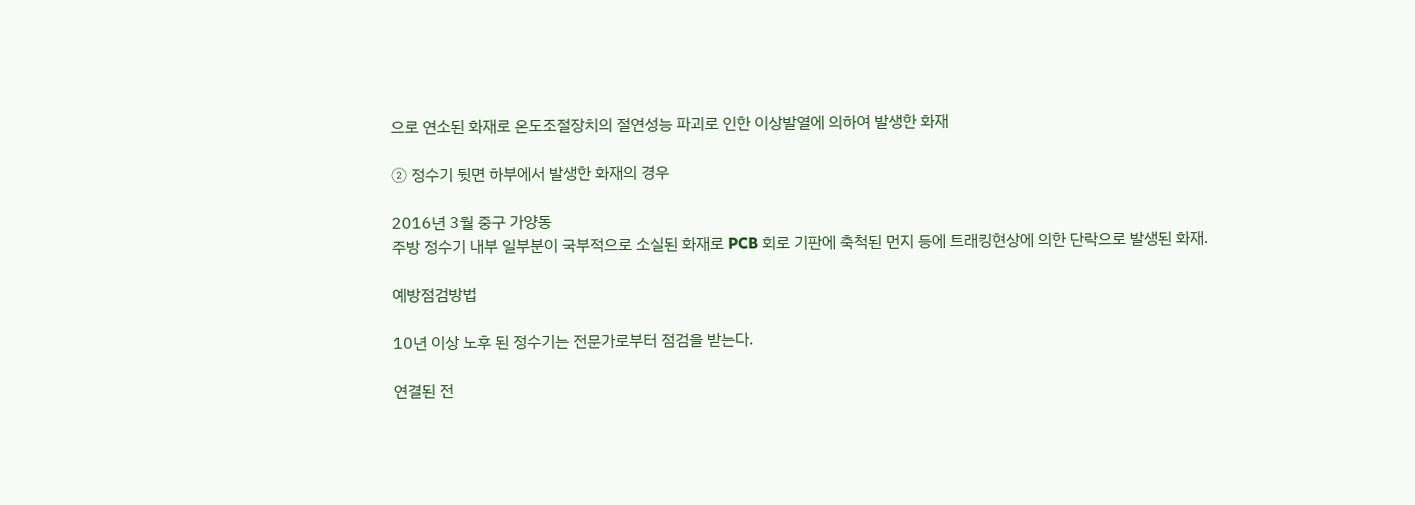으로 연소된 화재로 온도조절장치의 절연성능 파괴로 인한 이상발열에 의하여 발생한 화재

② 정수기 뒷면 하부에서 발생한 화재의 경우

2016년 3월 중구 가양동
주방 정수기 내부 일부분이 국부적으로 소실된 화재로 PCB 회로 기판에 축척된 먼지 등에 트래킹현상에 의한 단락으로 발생된 화재.

예방점검방법

10년 이상 노후 된 정수기는 전문가로부터 점검을 받는다.

연결된 전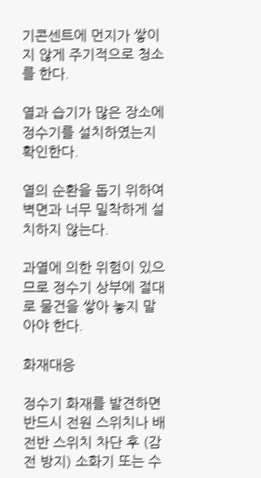기콘센트에 먼지가 쌓이지 않게 주기적으로 청소를 한다.

열과 습기가 많은 장소에 정수기를 설치하였는지 확인한다.

열의 순환을 돕기 위하여 벽면과 너무 밀착하게 설치하지 않는다.

과열에 의한 위험이 있으므로 정수기 상부에 절대로 물건을 쌓아 놓지 말아야 한다.

화재대응

정수기 화재를 발견하면 반드시 전원 스위치나 배전반 스위치 차단 후 (감전 방지) 소화기 또는 수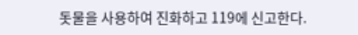돗물을 사용하여 진화하고 119에 신고한다.